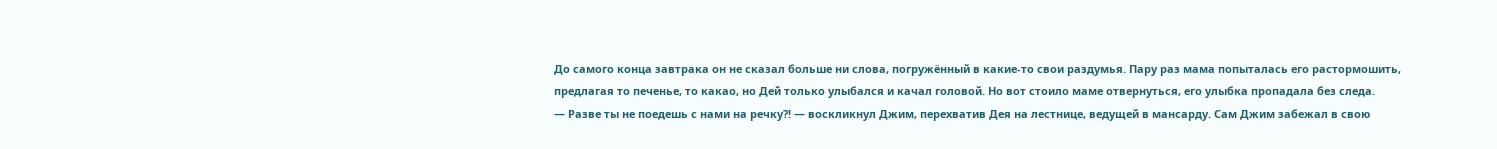До самого конца завтрака он не сказал больше ни слова, погружённый в какие-то свои раздумья. Пару раз мама попыталась его растормошить, предлагая то печенье, то какао, но Дей только улыбался и качал головой. Но вот стоило маме отвернуться, его улыбка пропадала без следа.
— Разве ты не поедешь с нами на речку?! — воскликнул Джим, перехватив Дея на лестнице, ведущей в мансарду. Сам Джим забежал в свою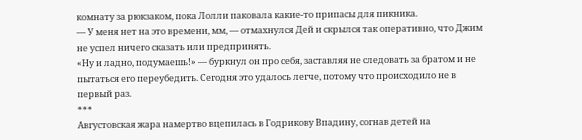комнату за рюкзаком, пока Лолли паковала какие-то припасы для пикника.
— У меня нет на это времени, мм, — отмахнулся Дей и скрылся так оперативно, что Джим не успел ничего сказать или предпринять.
«Ну и ладно, подумаешь!» — буркнул он про себя, заставляя не следовать за братом и не пытаться его переубедить. Сегодня это удалось легче, потому что происходило не в первый раз.
***
Августовская жара намертво вцепилась в Годрикову Впадину, согнав детей на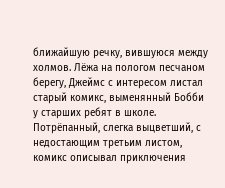ближайшую речку, вившуюся между холмов. Лёжа на пологом песчаном берегу, Джеймс с интересом листал старый комикс, выменянный Бобби у старших ребят в школе. Потрёпанный, слегка выцветший, с недостающим третьим листом, комикс описывал приключения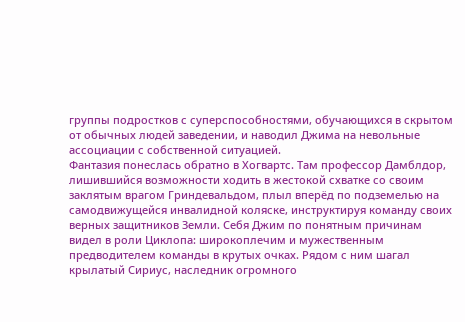группы подростков с суперспособностями, обучающихся в скрытом от обычных людей заведении, и наводил Джима на невольные ассоциации с собственной ситуацией.
Фантазия понеслась обратно в Хогвартс. Там профессор Дамблдор, лишившийся возможности ходить в жестокой схватке со своим заклятым врагом Гриндевальдом, плыл вперёд по подземелью на самодвижущейся инвалидной коляске, инструктируя команду своих верных защитников Земли. Себя Джим по понятным причинам видел в роли Циклопа: широкоплечим и мужественным предводителем команды в крутых очках. Рядом с ним шагал крылатый Сириус, наследник огромного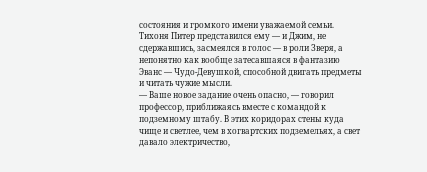состояния и громкого имени уважаемой семьи. Тихоня Питер представился ему — и Джим, не сдержавшись, засмеялся в голос — в роли Зверя, а непонятно как вообще затесавшаяся в фантазию Эванс — Чудо-Девушкой, способной двигать предметы и читать чужие мысли.
— Ваше новое задание очень опасно, — говорил профессор, приближаясь вместе с командой к подземному штабу. В этих коридорах стены куда чище и светлее, чем в хогвартских подземельях, а свет давало электричество,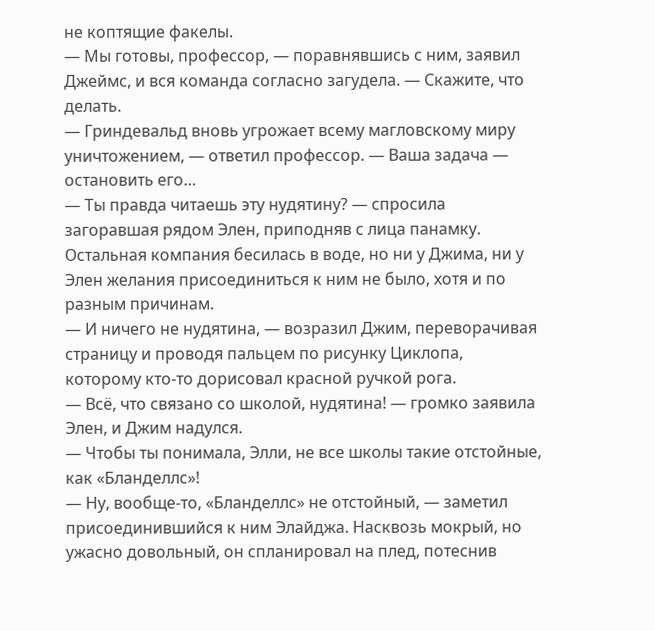не коптящие факелы.
— Мы готовы, профессор, — поравнявшись с ним, заявил Джеймс, и вся команда согласно загудела. — Скажите, что делать.
— Гриндевальд вновь угрожает всему магловскому миру уничтожением, — ответил профессор. — Ваша задача — остановить его…
— Ты правда читаешь эту нудятину? — спросила загоравшая рядом Элен, приподняв с лица панамку. Остальная компания бесилась в воде, но ни у Джима, ни у Элен желания присоединиться к ним не было, хотя и по разным причинам.
— И ничего не нудятина, — возразил Джим, переворачивая страницу и проводя пальцем по рисунку Циклопа, которому кто-то дорисовал красной ручкой рога.
— Всё, что связано со школой, нудятина! — громко заявила Элен, и Джим надулся.
— Чтобы ты понимала, Элли, не все школы такие отстойные, как «Бланделлс»!
— Ну, вообще-то, «Бланделлс» не отстойный, — заметил присоединившийся к ним Элайджа. Насквозь мокрый, но ужасно довольный, он спланировал на плед, потеснив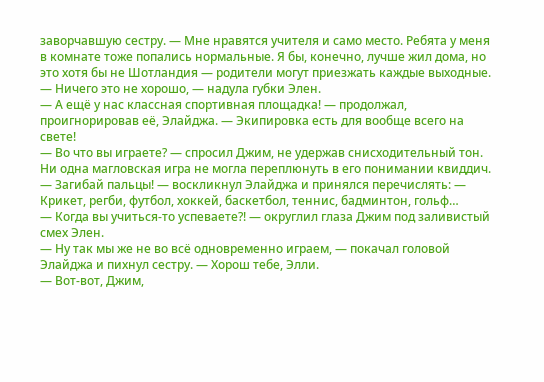заворчавшую сестру. — Мне нравятся учителя и само место. Ребята у меня в комнате тоже попались нормальные. Я бы, конечно, лучше жил дома, но это хотя бы не Шотландия — родители могут приезжать каждые выходные.
— Ничего это не хорошо, — надула губки Элен.
— А ещё у нас классная спортивная площадка! — продолжал, проигнорировав её, Элайджа. — Экипировка есть для вообще всего на свете!
— Во что вы играете? — спросил Джим, не удержав снисходительный тон. Ни одна магловская игра не могла переплюнуть в его понимании квиддич.
— Загибай пальцы! — воскликнул Элайджа и принялся перечислять: — Крикет, регби, футбол, хоккей, баскетбол, теннис, бадминтон, гольф…
— Когда вы учиться-то успеваете?! — округлил глаза Джим под заливистый смех Элен.
— Ну так мы же не во всё одновременно играем, — покачал головой Элайджа и пихнул сестру. — Хорош тебе, Элли.
— Вот-вот, Джим,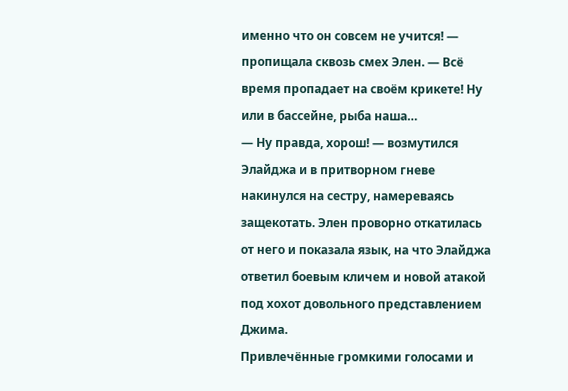именно что он совсем не учится! — пропищала сквозь смех Элен. — Всё время пропадает на своём крикете! Ну или в бассейне, рыба наша…
— Ну правда, хорош! — возмутился Элайджа и в притворном гневе накинулся на сестру, намереваясь защекотать. Элен проворно откатилась от него и показала язык, на что Элайджа ответил боевым кличем и новой атакой под хохот довольного представлением Джима.
Привлечённые громкими голосами и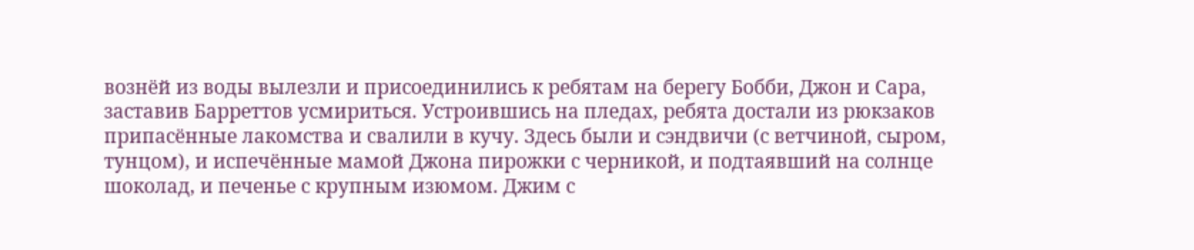вознёй из воды вылезли и присоединились к ребятам на берегу Бобби, Джон и Сара, заставив Барреттов усмириться. Устроившись на пледах, ребята достали из рюкзаков припасённые лакомства и свалили в кучу. Здесь были и сэндвичи (с ветчиной, сыром, тунцом), и испечённые мамой Джона пирожки с черникой, и подтаявший на солнце шоколад, и печенье с крупным изюмом. Джим с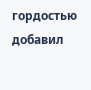гордостью добавил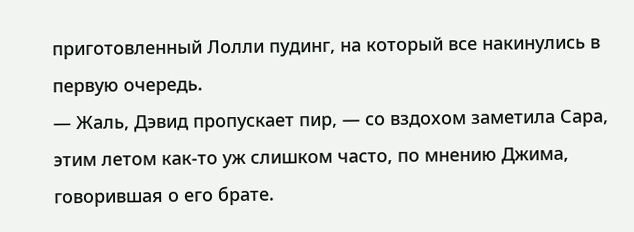приготовленный Лолли пудинг, на который все накинулись в первую очередь.
— Жаль, Дэвид пропускает пир, — со вздохом заметила Сара, этим летом как-то уж слишком часто, по мнению Джима, говорившая о его брате.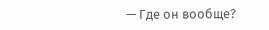— Где он вообще?